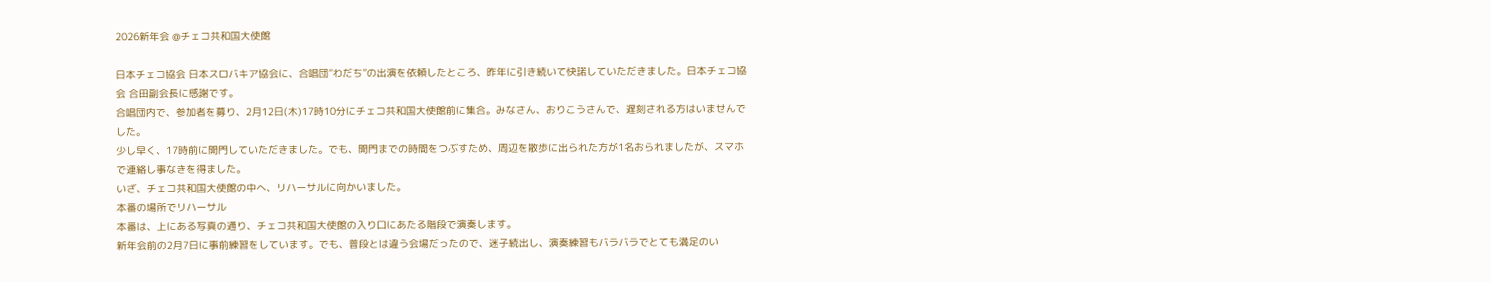2026新年会 @チェコ共和国大使館

日本チェコ協会 日本スロバキア協会に、合唱団”わだち”の出演を依頼したところ、昨年に引き続いて快諾していただきました。日本チェコ協会 合田副会長に感謝です。
合唱団内で、参加者を募り、2月12日(木)17時10分にチェコ共和国大使館前に集合。みなさん、おりこうさんで、遅刻される方はいませんでした。
少し早く、17時前に開門していただきました。でも、開門までの時間をつぶすため、周辺を散歩に出られた方が1名おられましたが、スマホで連絡し事なきを得ました。
いざ、チェコ共和国大使館の中へ、リハーサルに向かいました。
本番の場所でリハーサル
本番は、上にある写真の通り、チェコ共和国大使館の入り口にあたる階段で演奏します。
新年会前の2月7日に事前練習をしています。でも、普段とは違う会場だったので、迷子続出し、演奏練習もバラバラでとても満足のい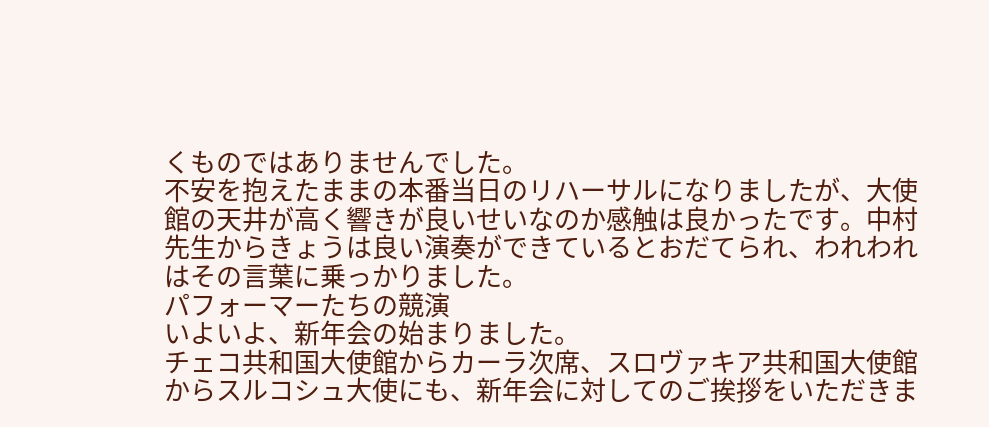くものではありませんでした。
不安を抱えたままの本番当日のリハーサルになりましたが、大使館の天井が高く響きが良いせいなのか感触は良かったです。中村先生からきょうは良い演奏ができているとおだてられ、われわれはその言葉に乗っかりました。
パフォーマーたちの競演
いよいよ、新年会の始まりました。
チェコ共和国大使館からカーラ次席、スロヴァキア共和国大使館からスルコシュ大使にも、新年会に対してのご挨拶をいただきま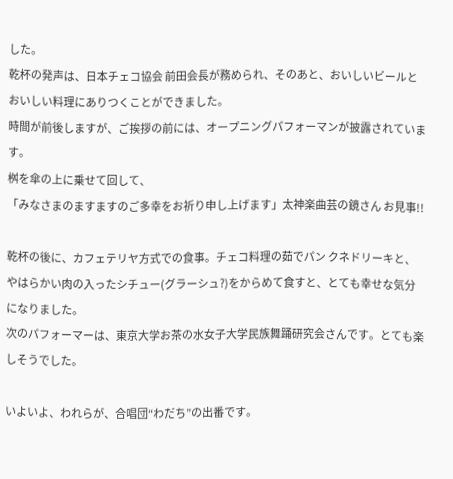した。
乾杯の発声は、日本チェコ協会 前田会長が務められ、そのあと、おいしいビールとおいしい料理にありつくことができました。
時間が前後しますが、ご挨拶の前には、オープニングパフォーマンが披露されています。
桝を傘の上に乗せて回して、
「みなさまのますますのご多幸をお祈り申し上げます」太神楽曲芸の鏡さん お見事!!

乾杯の後に、カフェテリヤ方式での食事。チェコ料理の茹でパン クネドリーキと、やはらかい肉の入ったシチュー(グラーシュ?)をからめて食すと、とても幸せな気分になりました。
次のパフォーマーは、東京大学お茶の水女子大学民族舞踊研究会さんです。とても楽しそうでした。

いよいよ、われらが、合唱団“わだち”の出番です。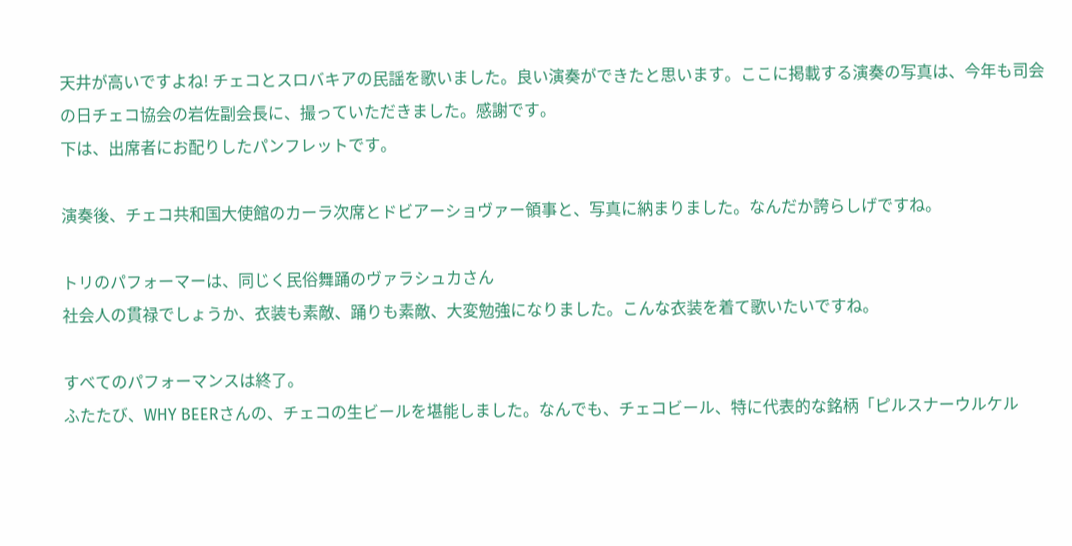天井が高いですよね! チェコとスロバキアの民謡を歌いました。良い演奏ができたと思います。ここに掲載する演奏の写真は、今年も司会の日チェコ協会の岩佐副会長に、撮っていただきました。感謝です。
下は、出席者にお配りしたパンフレットです。

演奏後、チェコ共和国大使館のカーラ次席とドビアーショヴァー領事と、写真に納まりました。なんだか誇らしげですね。

トリのパフォーマーは、同じく民俗舞踊のヴァラシュカさん
社会人の貫禄でしょうか、衣装も素敵、踊りも素敵、大変勉強になりました。こんな衣装を着て歌いたいですね。

すべてのパフォーマンスは終了。
ふたたび、WHY BEERさんの、チェコの生ビールを堪能しました。なんでも、チェコビール、特に代表的な銘柄「ピルスナーウルケル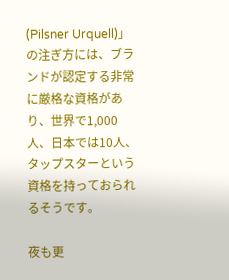(Pilsner Urquell)」の注ぎ方には、ブランドが認定する非常に厳格な資格があり、世界で1,000人、日本では10人、タップスターという資格を持っておられるそうです。

夜も更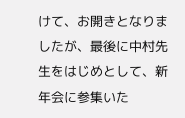けて、お開きとなりましたが、最後に中村先生をはじめとして、新年会に参集いた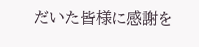だいた皆様に感謝を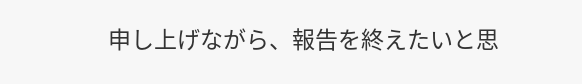申し上げながら、報告を終えたいと思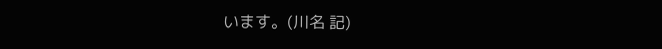います。(川名 記)